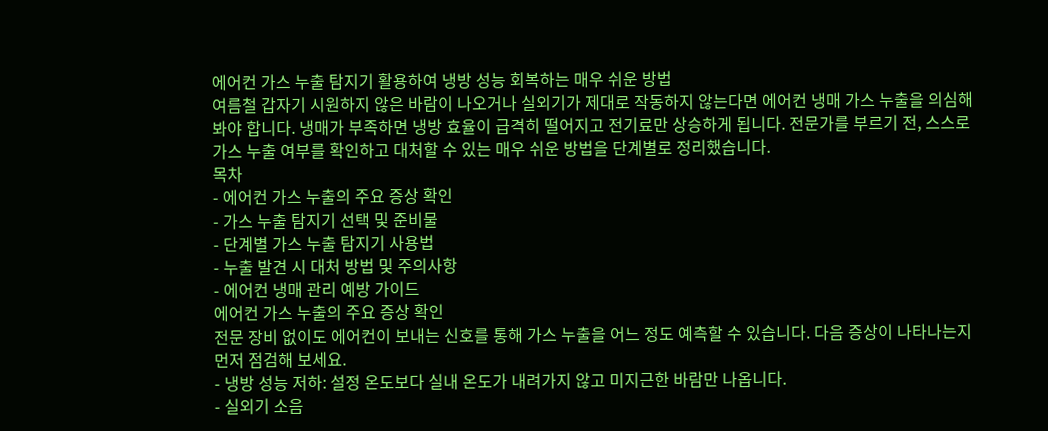에어컨 가스 누출 탐지기 활용하여 냉방 성능 회복하는 매우 쉬운 방법
여름철 갑자기 시원하지 않은 바람이 나오거나 실외기가 제대로 작동하지 않는다면 에어컨 냉매 가스 누출을 의심해 봐야 합니다. 냉매가 부족하면 냉방 효율이 급격히 떨어지고 전기료만 상승하게 됩니다. 전문가를 부르기 전, 스스로 가스 누출 여부를 확인하고 대처할 수 있는 매우 쉬운 방법을 단계별로 정리했습니다.
목차
- 에어컨 가스 누출의 주요 증상 확인
- 가스 누출 탐지기 선택 및 준비물
- 단계별 가스 누출 탐지기 사용법
- 누출 발견 시 대처 방법 및 주의사항
- 에어컨 냉매 관리 예방 가이드
에어컨 가스 누출의 주요 증상 확인
전문 장비 없이도 에어컨이 보내는 신호를 통해 가스 누출을 어느 정도 예측할 수 있습니다. 다음 증상이 나타나는지 먼저 점검해 보세요.
- 냉방 성능 저하: 설정 온도보다 실내 온도가 내려가지 않고 미지근한 바람만 나옵니다.
- 실외기 소음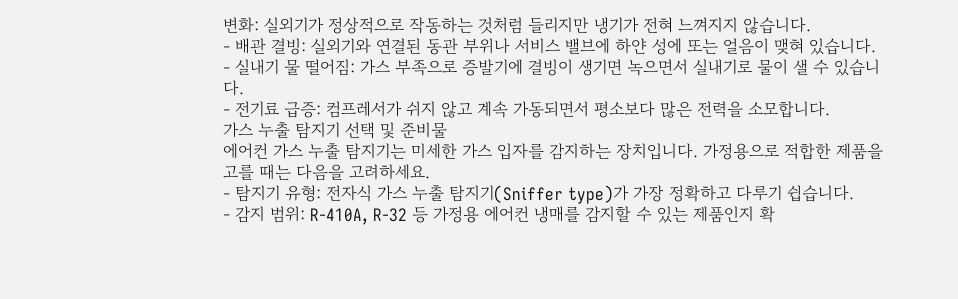변화: 실외기가 정상적으로 작동하는 것처럼 들리지만 냉기가 전혀 느껴지지 않습니다.
- 배관 결빙: 실외기와 연결된 동관 부위나 서비스 밸브에 하얀 성에 또는 얼음이 맺혀 있습니다.
- 실내기 물 떨어짐: 가스 부족으로 증발기에 결빙이 생기면 녹으면서 실내기로 물이 샐 수 있습니다.
- 전기료 급증: 컴프레서가 쉬지 않고 계속 가동되면서 평소보다 많은 전력을 소모합니다.
가스 누출 탐지기 선택 및 준비물
에어컨 가스 누출 탐지기는 미세한 가스 입자를 감지하는 장치입니다. 가정용으로 적합한 제품을 고를 때는 다음을 고려하세요.
- 탐지기 유형: 전자식 가스 누출 탐지기(Sniffer type)가 가장 정확하고 다루기 쉽습니다.
- 감지 범위: R-410A, R-32 등 가정용 에어컨 냉매를 감지할 수 있는 제품인지 확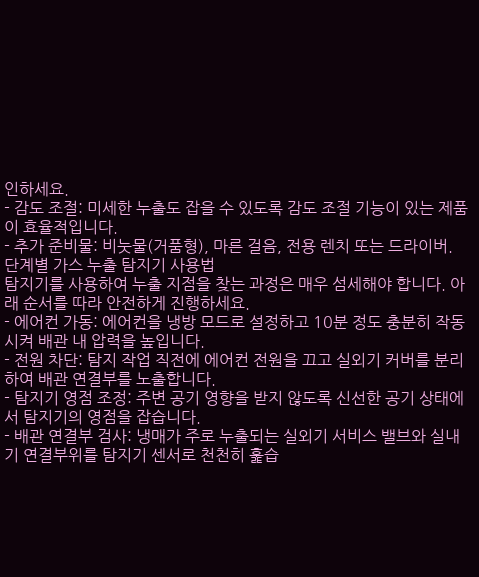인하세요.
- 감도 조절: 미세한 누출도 잡을 수 있도록 감도 조절 기능이 있는 제품이 효율적입니다.
- 추가 준비물: 비눗물(거품형), 마른 걸음, 전용 렌치 또는 드라이버.
단계별 가스 누출 탐지기 사용법
탐지기를 사용하여 누출 지점을 찾는 과정은 매우 섬세해야 합니다. 아래 순서를 따라 안전하게 진행하세요.
- 에어컨 가동: 에어컨을 냉방 모드로 설정하고 10분 정도 충분히 작동시켜 배관 내 압력을 높입니다.
- 전원 차단: 탐지 작업 직전에 에어컨 전원을 끄고 실외기 커버를 분리하여 배관 연결부를 노출합니다.
- 탐지기 영점 조정: 주변 공기 영향을 받지 않도록 신선한 공기 상태에서 탐지기의 영점을 잡습니다.
- 배관 연결부 검사: 냉매가 주로 누출되는 실외기 서비스 밸브와 실내기 연결부위를 탐지기 센서로 천천히 훑습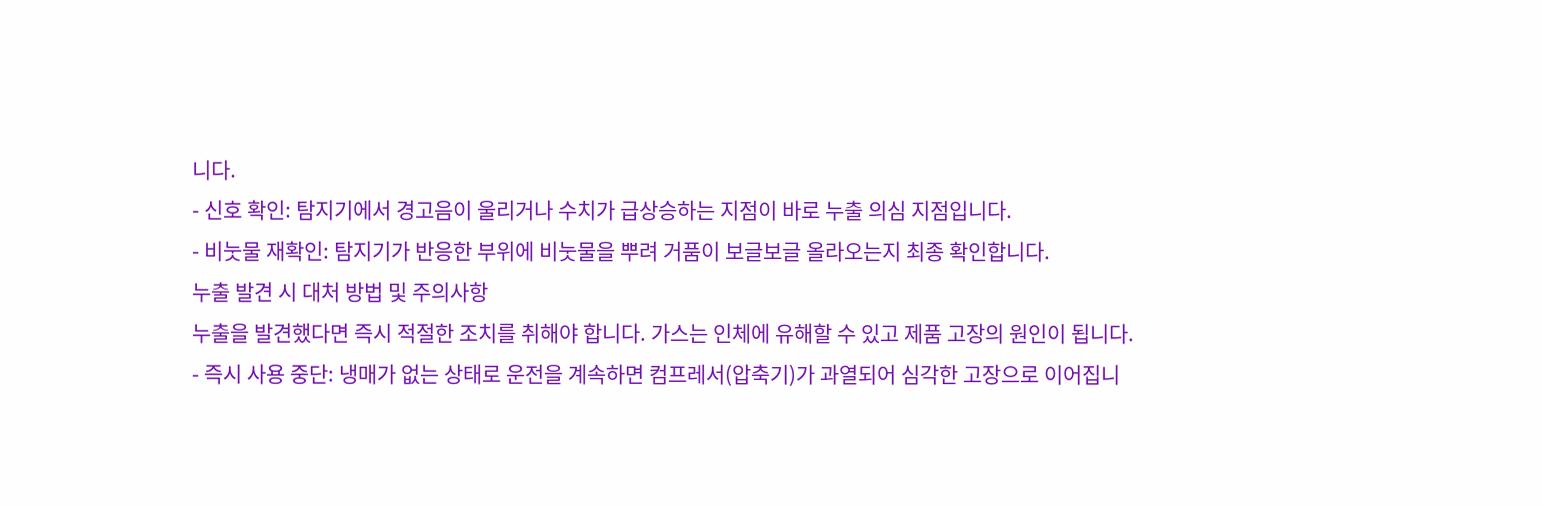니다.
- 신호 확인: 탐지기에서 경고음이 울리거나 수치가 급상승하는 지점이 바로 누출 의심 지점입니다.
- 비눗물 재확인: 탐지기가 반응한 부위에 비눗물을 뿌려 거품이 보글보글 올라오는지 최종 확인합니다.
누출 발견 시 대처 방법 및 주의사항
누출을 발견했다면 즉시 적절한 조치를 취해야 합니다. 가스는 인체에 유해할 수 있고 제품 고장의 원인이 됩니다.
- 즉시 사용 중단: 냉매가 없는 상태로 운전을 계속하면 컴프레서(압축기)가 과열되어 심각한 고장으로 이어집니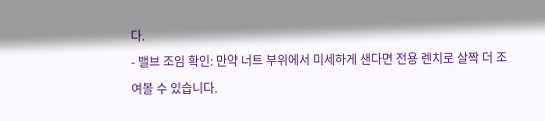다.
- 밸브 조임 확인: 만약 너트 부위에서 미세하게 샌다면 전용 렌치로 살짝 더 조여볼 수 있습니다.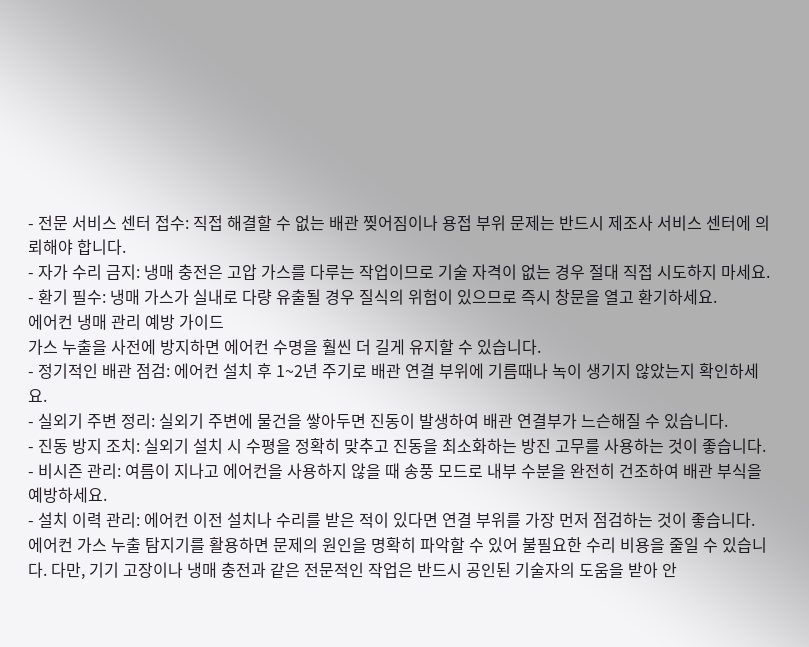- 전문 서비스 센터 접수: 직접 해결할 수 없는 배관 찢어짐이나 용접 부위 문제는 반드시 제조사 서비스 센터에 의뢰해야 합니다.
- 자가 수리 금지: 냉매 충전은 고압 가스를 다루는 작업이므로 기술 자격이 없는 경우 절대 직접 시도하지 마세요.
- 환기 필수: 냉매 가스가 실내로 다량 유출될 경우 질식의 위험이 있으므로 즉시 창문을 열고 환기하세요.
에어컨 냉매 관리 예방 가이드
가스 누출을 사전에 방지하면 에어컨 수명을 훨씬 더 길게 유지할 수 있습니다.
- 정기적인 배관 점검: 에어컨 설치 후 1~2년 주기로 배관 연결 부위에 기름때나 녹이 생기지 않았는지 확인하세요.
- 실외기 주변 정리: 실외기 주변에 물건을 쌓아두면 진동이 발생하여 배관 연결부가 느슨해질 수 있습니다.
- 진동 방지 조치: 실외기 설치 시 수평을 정확히 맞추고 진동을 최소화하는 방진 고무를 사용하는 것이 좋습니다.
- 비시즌 관리: 여름이 지나고 에어컨을 사용하지 않을 때 송풍 모드로 내부 수분을 완전히 건조하여 배관 부식을 예방하세요.
- 설치 이력 관리: 에어컨 이전 설치나 수리를 받은 적이 있다면 연결 부위를 가장 먼저 점검하는 것이 좋습니다.
에어컨 가스 누출 탐지기를 활용하면 문제의 원인을 명확히 파악할 수 있어 불필요한 수리 비용을 줄일 수 있습니다. 다만, 기기 고장이나 냉매 충전과 같은 전문적인 작업은 반드시 공인된 기술자의 도움을 받아 안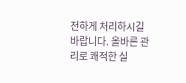전하게 처리하시길 바랍니다. 올바른 관리로 쾌적한 실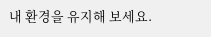내 환경을 유지해 보세요.